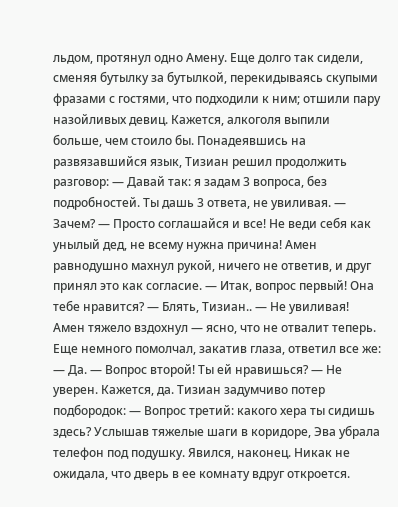льдом, протянул одно Амену. Еще долго так сидели, сменяя бутылку за бутылкой, перекидываясь скупыми фразами с гостями, что подходили к ним; отшили пару назойливых девиц. Кажется, алкоголя выпили больше, чем стоило бы. Понадеявшись на развязавшийся язык, Тизиан решил продолжить разговор: — Давай так: я задам 3 вопроса, без подробностей. Ты дашь 3 ответа, не увиливая. — Зачем? — Просто соглашайся и все! Не веди себя как унылый дед, не всему нужна причина! Амен равнодушно махнул рукой, ничего не ответив, и друг принял это как согласие. — Итак, вопрос первый! Она тебе нравится? — Блять, Тизиан.. — Не увиливая! Амен тяжело вздохнул — ясно, что не отвалит теперь. Еще немного помолчал, закатив глаза, ответил все же: — Да. — Вопрос второй! Ты ей нравишься? — Не уверен. Кажется, да. Тизиан задумчиво потер подбородок: — Вопрос третий: какого хера ты сидишь здесь? Услышав тяжелые шаги в коридоре, Эва убрала телефон под подушку. Явился, наконец. Никак не ожидала, что дверь в ее комнату вдруг откроется.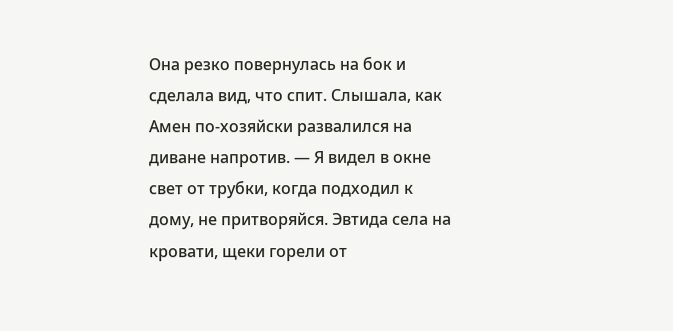Она резко повернулась на бок и сделала вид, что спит. Слышала, как Амен по-хозяйски развалился на диване напротив. — Я видел в окне свет от трубки, когда подходил к дому, не притворяйся. Эвтида села на кровати, щеки горели от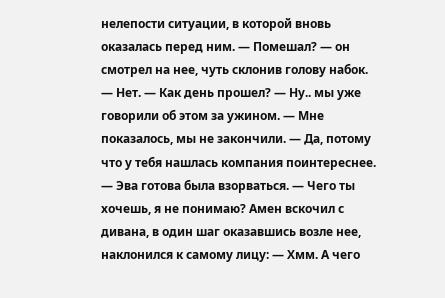нелепости ситуации, в которой вновь оказалась перед ним. — Помешал? — он смотрел на нее, чуть склонив голову набок. — Нет. — Как день прошел? — Ну.. мы уже говорили об этом за ужином. — Мне показалось, мы не закончили. — Да, потому что у тебя нашлась компания поинтереснее. — Эва готова была взорваться. — Чего ты хочешь, я не понимаю? Амен вскочил с дивана, в один шаг оказавшись возле нее, наклонился к самому лицу: — Хмм. А чего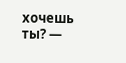хочешь ты? —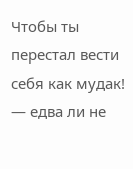Чтобы ты перестал вести себя как мудак! — едва ли не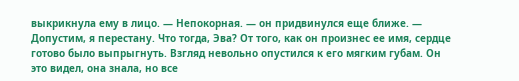выкрикнула ему в лицо. — Непокорная. — он придвинулся еще ближе. — Допустим, я перестану. Что тогда, Эва? От того, как он произнес ее имя, сердце готово было выпрыгнуть. Взгляд невольно опустился к его мягким губам. Он это видел, она знала, но все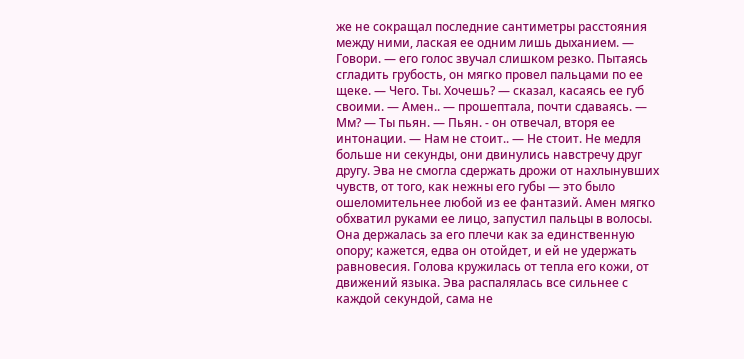же не сокращал последние сантиметры расстояния между ними, лаская ее одним лишь дыханием. — Говори. — его голос звучал слишком резко. Пытаясь сгладить грубость, он мягко провел пальцами по ее щеке. — Чего. Ты. Хочешь? — сказал, касаясь ее губ своими. — Амен.. — прошептала, почти сдаваясь. — Мм? — Ты пьян. — Пьян. - он отвечал, вторя ее интонации. — Нам не стоит.. — Не стоит. Не медля больше ни секунды, они двинулись навстречу друг другу. Эва не смогла сдержать дрожи от нахлынувших чувств, от того, как нежны его губы — это было ошеломительнее любой из ее фантазий. Амен мягко обхватил руками ее лицо, запустил пальцы в волосы. Она держалась за его плечи как за единственную опору; кажется, едва он отойдет, и ей не удержать равновесия. Голова кружилась от тепла его кожи, от движений языка. Эва распалялась все сильнее с каждой секундой, сама не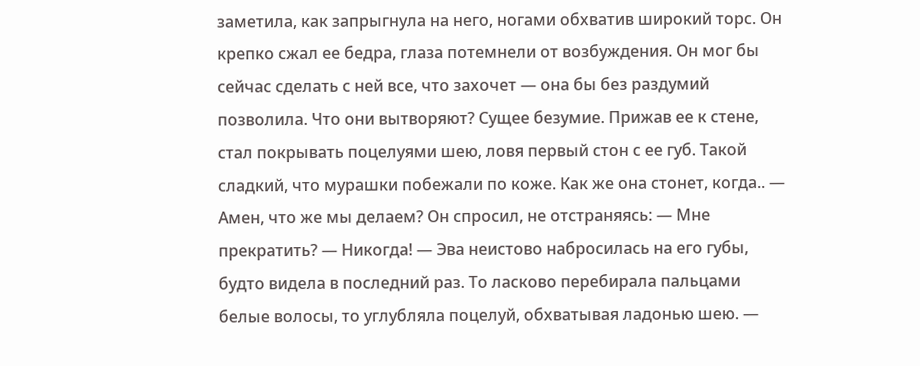заметила, как запрыгнула на него, ногами обхватив широкий торс. Он крепко сжал ее бедра, глаза потемнели от возбуждения. Он мог бы сейчас сделать с ней все, что захочет — она бы без раздумий позволила. Что они вытворяют? Сущее безумие. Прижав ее к стене, стал покрывать поцелуями шею, ловя первый стон с ее губ. Такой сладкий, что мурашки побежали по коже. Как же она стонет, когда.. — Амен, что же мы делаем? Он спросил, не отстраняясь: — Мне прекратить? — Никогда! — Эва неистово набросилась на его губы, будто видела в последний раз. То ласково перебирала пальцами белые волосы, то углубляла поцелуй, обхватывая ладонью шею. —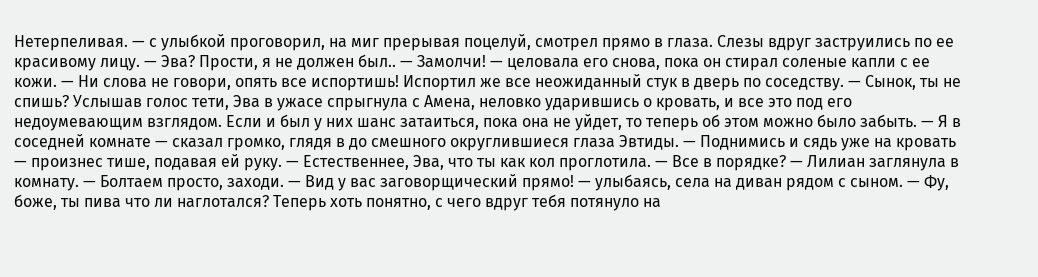Нетерпеливая. — с улыбкой проговорил, на миг прерывая поцелуй, смотрел прямо в глаза. Слезы вдруг заструились по ее красивому лицу. — Эва? Прости, я не должен был.. — Замолчи! — целовала его снова, пока он стирал соленые капли с ее кожи. — Ни слова не говори, опять все испортишь! Испортил же все неожиданный стук в дверь по соседству. — Сынок, ты не спишь? Услышав голос тети, Эва в ужасе спрыгнула с Амена, неловко ударившись о кровать, и все это под его недоумевающим взглядом. Если и был у них шанс затаиться, пока она не уйдет, то теперь об этом можно было забыть. — Я в соседней комнате — сказал громко, глядя в до смешного округлившиеся глаза Эвтиды. — Поднимись и сядь уже на кровать — произнес тише, подавая ей руку. — Естественнее, Эва, что ты как кол проглотила. — Все в порядке? — Лилиан заглянула в комнату. — Болтаем просто, заходи. — Вид у вас заговорщический прямо! — улыбаясь, села на диван рядом с сыном. — Фу, боже, ты пива что ли наглотался? Теперь хоть понятно, с чего вдруг тебя потянуло на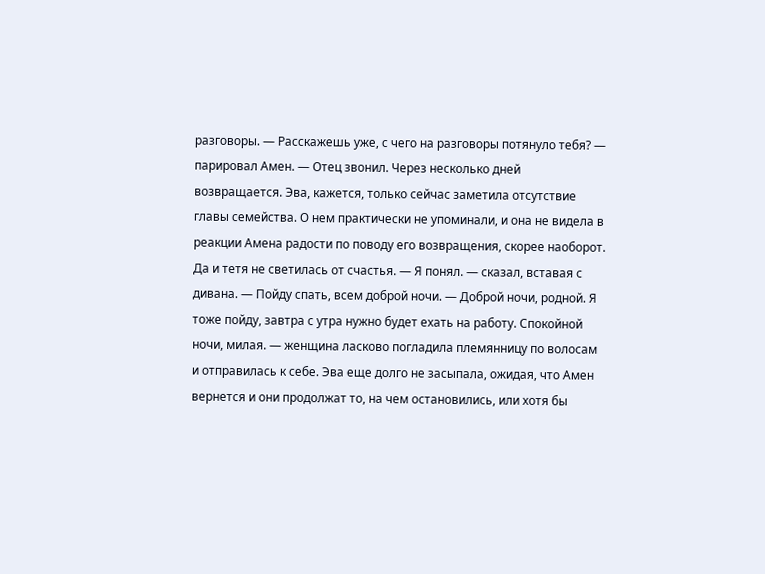разговоры. — Расскажешь уже, с чего на разговоры потянуло тебя? — парировал Амен. — Отец звонил. Через несколько дней возвращается. Эва, кажется, только сейчас заметила отсутствие главы семейства. О нем практически не упоминали, и она не видела в реакции Амена радости по поводу его возвращения, скорее наоборот. Да и тетя не светилась от счастья. — Я понял. — сказал, вставая с дивана. — Пойду спать, всем доброй ночи. — Доброй ночи, родной. Я тоже пойду, завтра с утра нужно будет ехать на работу. Спокойной ночи, милая. — женщина ласково погладила племянницу по волосам и отправилась к себе. Эва еще долго не засыпала, ожидая, что Амен вернется и они продолжат то, на чем остановились, или хотя бы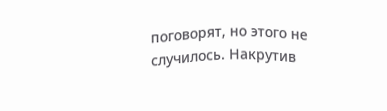поговорят, но этого не случилось. Накрутив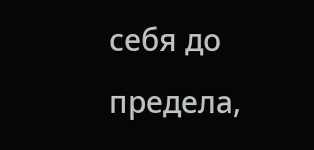себя до предела,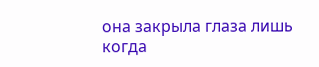она закрыла глаза лишь когда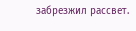забрезжил рассвет.